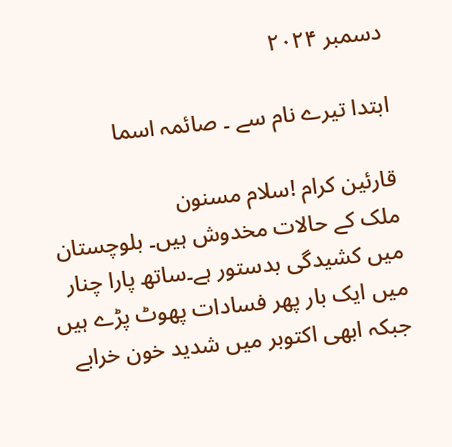دسمبر ۲۰۲۴

ابتدا تیرے نام سے ۔ صائمہ اسما

قارئین کرام !سلام مسنون
ملک کے حالات مخدوش ہیں۔ بلوچستان میں کشیدگی بدستور ہے۔ساتھ پارا چنار میں ایک بار پھر فسادات پھوٹ پڑے ہیں جبکہ ابھی اکتوبر میں شدید خون خرابے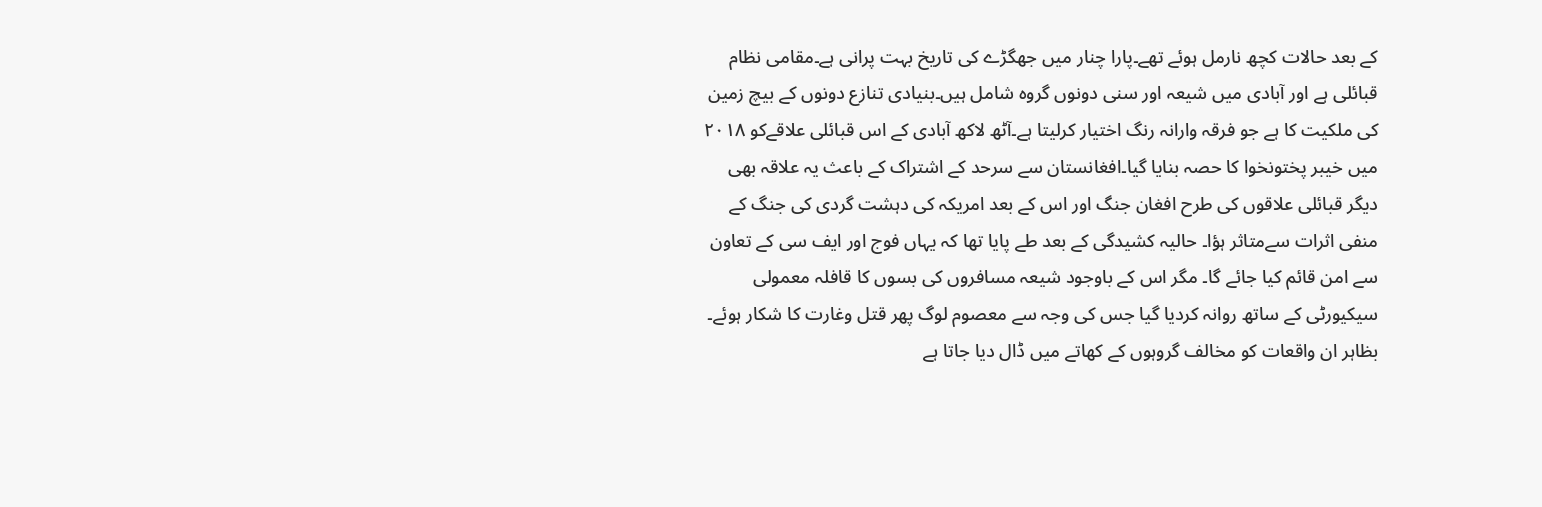کے بعد حالات کچھ نارمل ہوئے تھے۔پارا چنار میں جھگڑے کی تاریخ بہت پرانی ہے۔مقامی نظام قبائلی ہے اور آبادی میں شیعہ اور سنی دونوں گروہ شامل ہیں۔بنیادی تنازع دونوں کے بیچ زمین کی ملکیت کا ہے جو فرقہ وارانہ رنگ اختیار کرلیتا ہے۔آٹھ لاکھ آبادی کے اس قبائلی علاقےکو ۲۰۱۸ میں خیبر پختونخوا کا حصہ بنایا گیا۔افغانستان سے سرحد کے اشتراک کے باعث یہ علاقہ بھی دیگر قبائلی علاقوں کی طرح افغان جنگ اور اس کے بعد امریکہ کی دہشت گردی کی جنگ کے منفی اثرات سےمتاثر ہؤا۔ حالیہ کشیدگی کے بعد طے پایا تھا کہ یہاں فوج اور ایف سی کے تعاون سے امن قائم کیا جائے گا۔ مگر اس کے باوجود شیعہ مسافروں کی بسوں کا قافلہ معمولی سیکیورٹی کے ساتھ روانہ کردیا گیا جس کی وجہ سے معصوم لوگ پھر قتل وغارت کا شکار ہوئے۔ بظاہر ان واقعات کو مخالف گروہوں کے کھاتے میں ڈال دیا جاتا ہے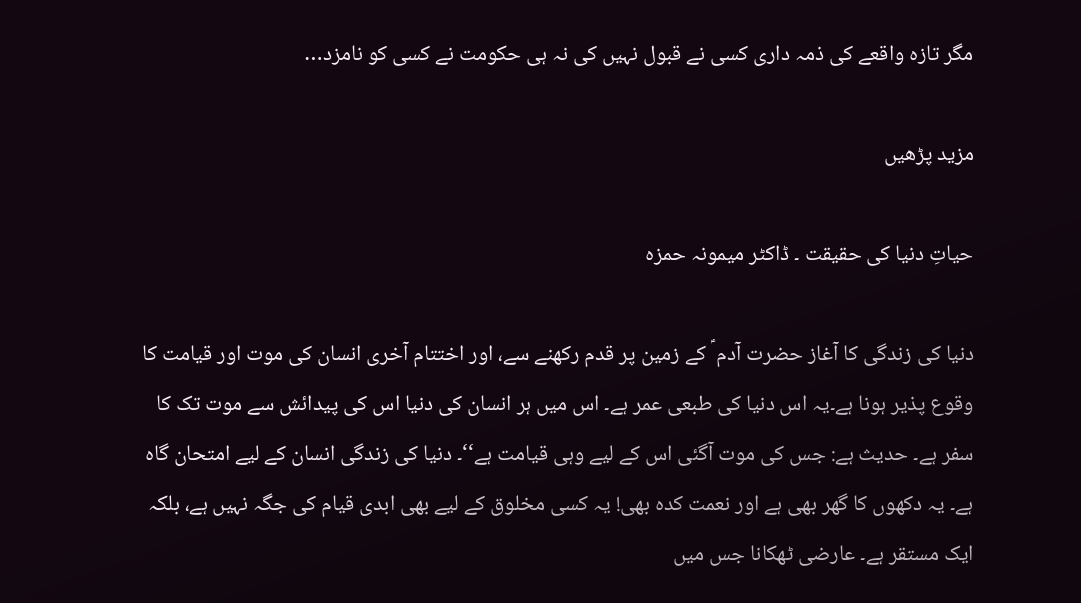مگر تازہ واقعے کی ذمہ داری کسی نے قبول نہیں کی نہ ہی حکومت نے کسی کو نامزد…

مزید پڑھیں

حیاتِ دنیا کی حقیقت ۔ ڈاکٹر میمونہ حمزہ

دنیا کی زندگی کا آغاز حضرت آدم ؑ کے زمین پر قدم رکھنے سے، اور اختتام آخری انسان کی موت اور قیامت کا وقوع پذیر ہونا ہے۔یہ اس دنیا کی طبعی عمر ہے۔ اس میں ہر انسان کی دنیا اس کی پیدائش سے موت تک کا سفر ہے۔ حدیث ہے: جس کی موت آگئی اس کے لیے وہی قیامت ہے‘‘۔ دنیا کی زندگی انسان کے لیے امتحان گاہ ہے۔ یہ دکھوں کا گھر بھی ہے اور نعمت کدہ بھی! یہ کسی مخلوق کے لیے بھی ابدی قیام کی جگہ نہیں ہے، بلکہ ایک مستقر ہے۔ عارضی ٹھکانا جس میں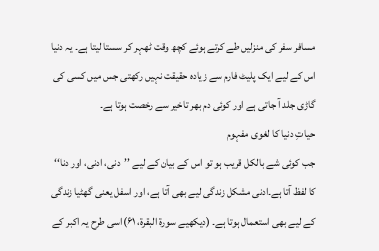مسافر سفر کی منزلیں طے کرتے ہوئے کچھ وقت ٹھہر کر سستا لیتا ہے۔ یہ دنیا اس کے لیے ایک پلیٹ فارم سے زیادہ حقیقت نہیں رکھتی جس میں کسی کی گاڑی جلد آ جاتی ہے اور کوئی دم بھر تاخیر سے رخصت ہوتا ہے۔
حیاتِ دنیا کا لغوی مفہوم
جب کوئی شے بالکل قریب ہو تو اس کے بیان کے لیے ’’دنی، ادنی، اور دنا‘‘ کا لفظ آتا ہے۔ادنی مشکل زندگی لیے بھی آتا ہے، اور اسفل یعنی گھٹیا زندگی کے لیے بھی استعمال ہوتا ہے۔ (دیکھیے سورۃ البقرۃ، ۶۱)اسی طرح یہ اکبر کے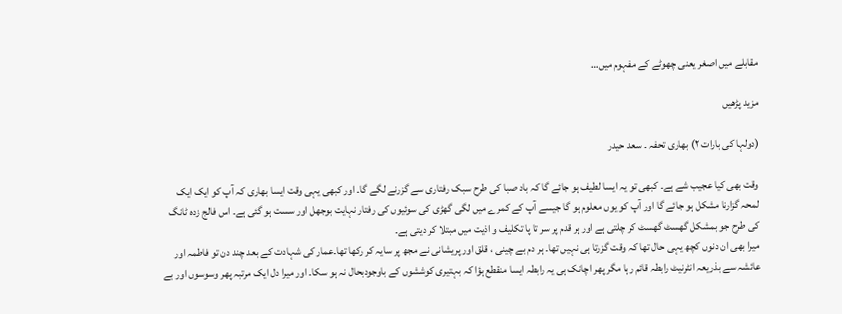مقابلے میں اصغر یعنی چھوٹے کے مفہوم میں…

مزید پڑھیں

(دولہا کی بارات ۲) بھاری تحفہ ۔ سعد حیدر

وقت بھی کیا عجیب شے ہے۔ کبھی تو یہ ایسا لطیف ہو جائے گا کہ باد صبا کی طرح سبک رفتاری سے گزرنے لگے گا۔ اور کبھی یہی وقت ایسا بھاری کہ آپ کو ایک ایک لمحہ گزارنا مشکل ہو جائے گا اور آپ کو یوں معلوم ہو گا جیسے آپ کے کمرے میں لگی گھڑی کی سوئیوں کی رفتار نہایت بوجھل اور سست ہو گئی ہے۔ اس فالج زدہ ٹانگ کی طرح جو بمشکل گھسٹ گھسٹ کر چلتی ہے اور ہر قدم پر سر تا پا تکلیف و اذیت میں مبتلا کر دیتی ہے۔
میرا بھی ان دنوں کچھ یہی حال تھا کہ وقت گزرتا ہی نہیں تھا۔ ہر دم بے چینی ، قلق اور پریشانی نے مجھ پر سایہ کر رکھا تھا۔عمار کی شہادت کے بعد چند دن تو فاطمہ اور عائشہ سے بذریعہ انٹرنیٹ رابطہ قائم رہا مگر پھر اچانک ہی یہ رابطہ ایسا منقطع ہؤا کہ بہتیری کوششوں کے باوجودبحال نہ ہو سکا۔ اور میرا دل ایک مرتبہ پھر وسوسوں اور بے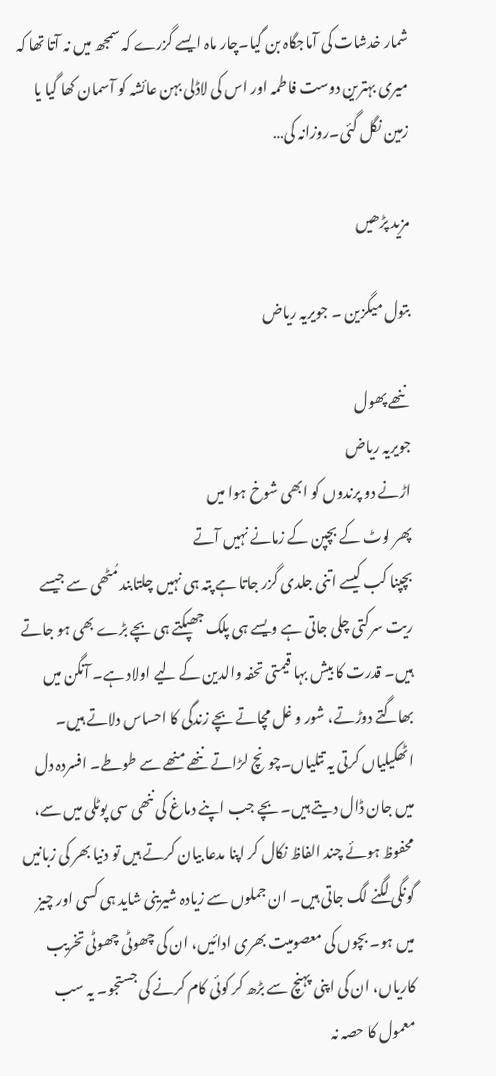شمار خدشات کی آماجگاہ بن گیا۔چار ماہ ایسے گزرے کہ سمجھ میں نہ آتا تھا کہ میری بہترین دوست فاطمہ اور اس کی لاڈلی بہن عائشہ کو آسمان کھا گیا یا زمین نگل گئی۔روزانہ کی…

مزید پڑھیں

بتول میگزین ۔ جویریہ ریاض

ننھے پھول
جویریہ ریاض
اڑنے دو پرندوں کو ابھی شوخ ہوا میں
پھر لوٹ کے بچپن کے زمانے نہیں آتے
بچپنا کب کیسے اتنی جلدی گزر جاتا ہے پتہ ہی نہیں چلتابند مُٹھی سے جیسے ریت سرکتی چلی جاتی ہے ویسے ہی پلک جھپکتے ہی بچے بڑے بھی ہو جاتے ہیں۔ قدرت کا بیش بہا قیمتی تحفہ والدین کے لیے اولاد ہے۔ آنگن میں بھاگتے دوڑتے، شور و غل مچاتے بچے زندگی کا احساس دلاتے ہیں۔ اٹھکیلیاں کرتی یہ تتلیاں۔چونچ لڑاتے ننھے منھے سے طوطے۔ افسردہ دل میں جان ڈال دیتے ہیں۔ بچے جب اپنے دماغ کی ننھی سی پوٹلی میں سے، محفوظ ہوئے چند الفاظ نکال کر اپنا مدعا بیان کرتے ہیں تو دنیا بھر کی زبانیں گونگی لگنے لگ جاتی ہیں۔ ان جملوں سے زیادہ شیرینی شاید ہی کسی اور چیز میں ہو۔ بچوں کی معصومیت بھری ادائیں، ان کی چھوٹی چھوٹی تخریب کاریاں، ان کی اپنی پہنچ سے بڑھ کر کوئی کام کرنے کی جستجو۔ یہ سب معمول کا حصہ نہ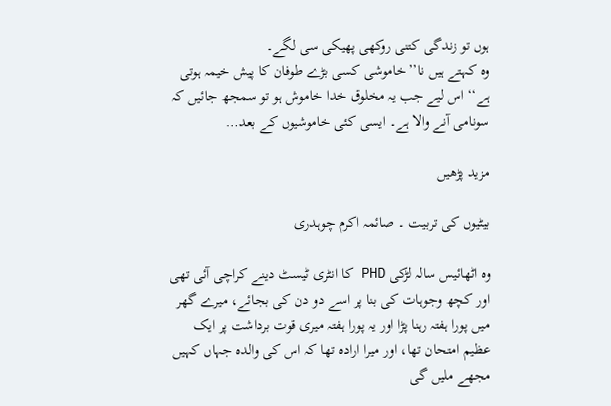ہوں تو زندگی کتنی روکھی پھیکی سی لگے۔
وہ کہتے ہیں نا’’خاموشی کسی بڑے طوفان کا پیش خیمہ ہوتی ہے‘‘ اس لیے جب یہ مخلوق خدا خاموش ہو تو سمجھ جائیں کہ سونامی آنے والا ہے۔ ایسی کئی خاموشیوں کے بعد…

مزید پڑھیں

بیٹیوں کی تربیت ۔ صائمہ اکرم چوہدری

وہ اٹھائیس سالہ لڑکی PHD کا انٹری ٹیسٹ دینے کراچی آئی تھی اور کچھ وجوہات کی بنا پر اسے دو دن کی بجائے، میرے گھر میں پورا ہفتہ رہنا پڑا اور یہ پورا ہفتہ میری قوت برداشت پر ایک عظیم امتحان تھا، اور میرا ارادہ تھا کہ اس کی والدہ جہاں کہیں مجھے ملیں گی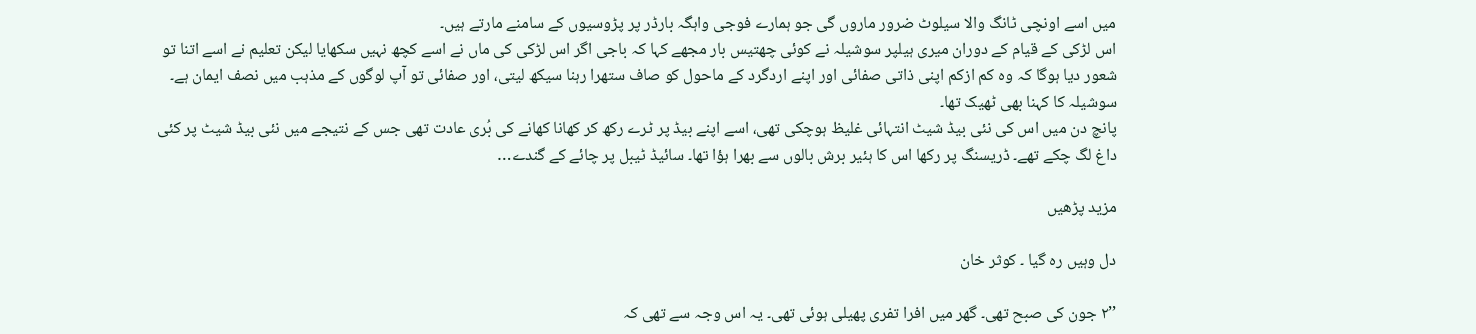میں اسے اونچی ٹانگ والا سیلوٹ ضرور ماروں گی جو ہمارے فوجی واہگہ بارڈر پر پڑوسیوں کے سامنے مارتے ہیں۔
اس لڑکی کے قیام کے دوران میری ہیلپر سوشیلہ نے کوئی چھتیس بار مجھے کہا کہ باجی اگر اس لڑکی کی ماں نے اسے کچھ نہیں سکھایا لیکن تعلیم نے اسے اتنا تو شعور دیا ہوگا کہ وہ کم ازکم اپنی ذاتی صفائی اور اپنے اردگرد کے ماحول کو صاف ستھرا رہنا سیکھ لیتی، اور صفائی تو آپ لوگوں کے مذہب میں نصف ایمان ہے۔ سوشیلہ کا کہنا بھی ٹھیک تھا۔
پانچ دن میں اس کی نئی بیڈ شیٹ انتہائی غلیظ ہوچکی تھی، اسے اپنے بیڈ پر ٹرے رکھ کر کھانا کھانے کی بُری عادت تھی جس کے نتیجے میں نئی بیڈ شیٹ پر کئی داغ لگ چکے تھے۔ ڈریسنگ پر رکھا اس کا ہئیر برش بالوں سے بھرا ہؤا تھا۔ سائیڈ ٹیبل پر چائے کے گندے…

مزید پڑھیں

دل وہیں رہ گیا ۔ کوثر خان

’’۲ جون کی صبح تھی۔ گھر میں افرا تفری پھیلی ہوئی تھی۔ یہ اس وجہ سے تھی کہ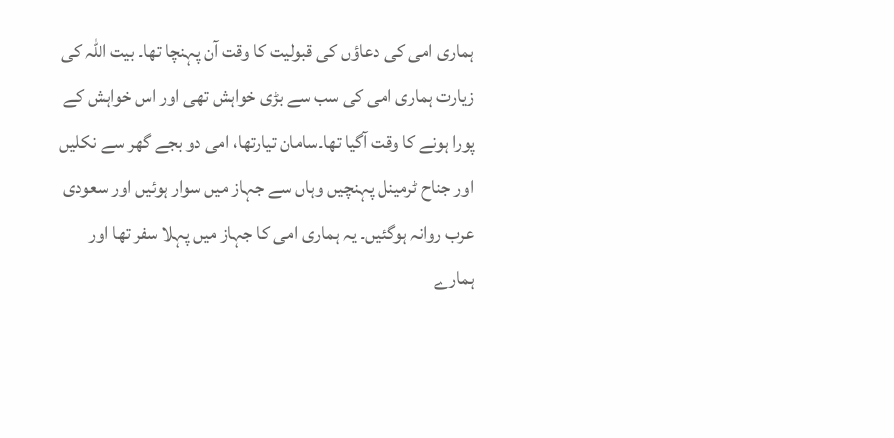ہماری امی کی دعاؤں کی قبولیت کا وقت آن پہنچا تھا۔ بیت اللہ کی زیارت ہماری امی کی سب سے بڑی خواہش تھی اور اس خواہش کے پورا ہونے کا وقت آگیا تھا۔سامان تیارتھا، امی دو بجے گھر سے نکلیں اور جناح ٹرمینل پہنچیں وہاں سے جہاز میں سوار ہوئیں اور سعودی عرب روانہ ہوگئیں۔ یہ ہماری امی کا جہاز میں پہلا سفر تھا اور ہمارے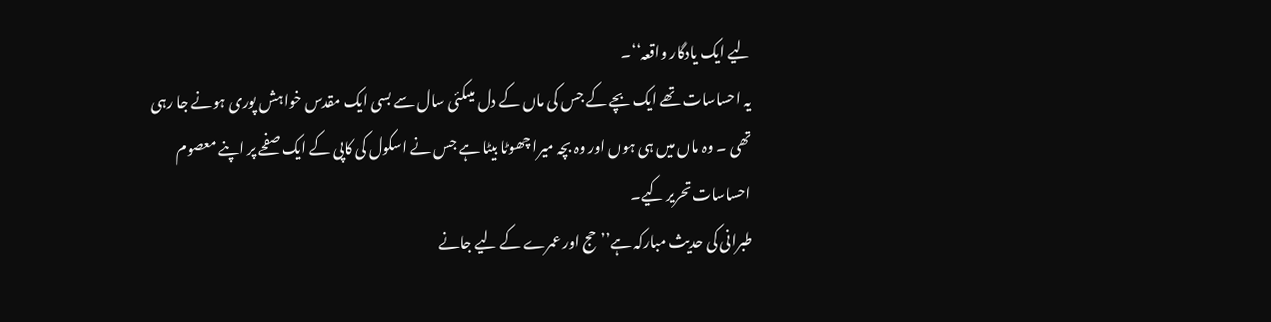لیے ایک یادگار واقعہ‘‘۔
یہ احساسات تھے ایک بچے کے جس کی ماں کے دل میںکئی سال سے بسی ایک مقدس خواہش پوری ہونے جا رہی تھی ۔ وہ ماں میں ہی ہوں اور وہ بچہ میرا چھوٹا بیٹا ہے جس نے اسکول کی کاپی کے ایک صفحے پر اپنے معصوم احساسات تحریر کیے۔
طبرانی کی حدیث مبارکہ ہے’’حج اور عمرے کے لیے جانے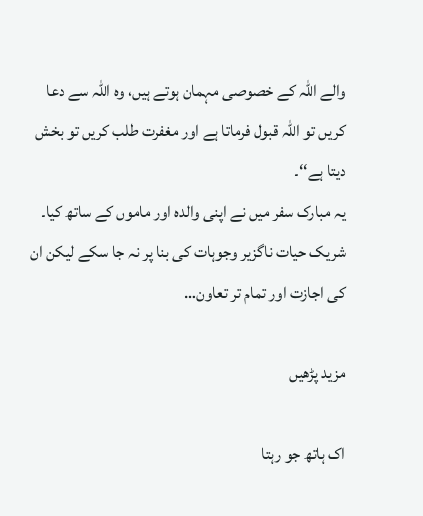والے اللہ کے خصوصی مہمان ہوتے ہیں، وہ اللہ سے دعا کریں تو اللہ قبول فرماتا ہے اور مغفرت طلب کریں تو بخش دیتا ہے‘‘۔
یہ مبارک سفر میں نے اپنی والدہ اور ماموں کے ساتھ کیا۔ شریک حیات ناگزیر وجوہات کی بنا پر نہ جا سکے لیکن ان کی اجازت اور تمام تر تعاون…

مزید پڑھیں

اک ہاتھ جو رہتا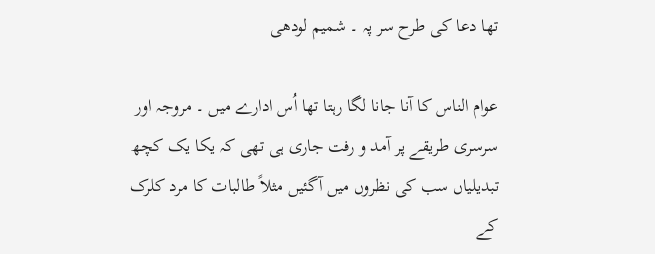تھا دعا کی طرح سر پہ ۔ شمیم لودھی

عوام الناس کا آنا جانا لگا رہتا تھا اُس ادارے میں ۔ مروجہ اور سرسری طریقے پر آمد و رفت جاری ہی تھی کہ یکا یک کچھ تبدیلیاں سب کی نظروں میں آگئیں مثلاً طالبات کا مرد کلرک کے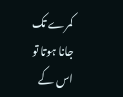کمرے تک جانا ہوتا تو اس کے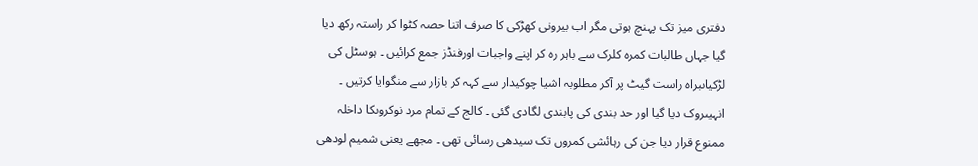دفتری میز تک پہنچ ہوتی مگر اب بیرونی کھڑکی کا صرف اتنا حصہ کٹوا کر راستہ رکھ دیا گیا جہاں طالبات کمرہ کلرک سے باہر رہ کر اپنے واجبات اورفنڈز جمع کرائیں ۔ ہوسٹل کی لڑکیاںبراہ راست گیٹ پر آکر مطلوبہ اشیا چوکیدار سے کہہ کر بازار سے منگوایا کرتیں ۔ انہیںروک دیا گیا اور حد بندی کی پابندی لگادی گئی ۔ کالج کے تمام مرد نوکروںکا داخلہ ممنوع قرار دیا جن کی رہائشی کمروں تک سیدھی رسائی تھی ۔ مجھے یعنی شمیم لودھی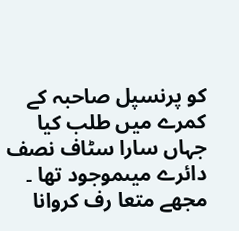کو پرنسپل صاحبہ کے کمرے میں طلب کیا جہاں سارا سٹاف نصف دائرے میںموجود تھا ۔ مجھے متعا رف کروانا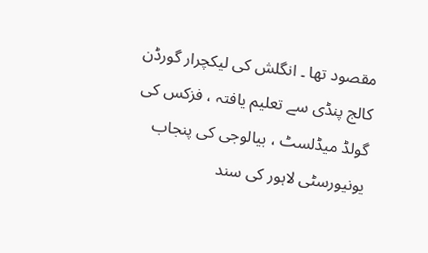مقصود تھا ۔ انگلش کی لیکچرار گورڈن کالج پنڈی سے تعلیم یافتہ ، فزکس کی گولڈ میڈلسٹ ، بیالوجی کی پنجاب یونیورسٹی لاہور کی سند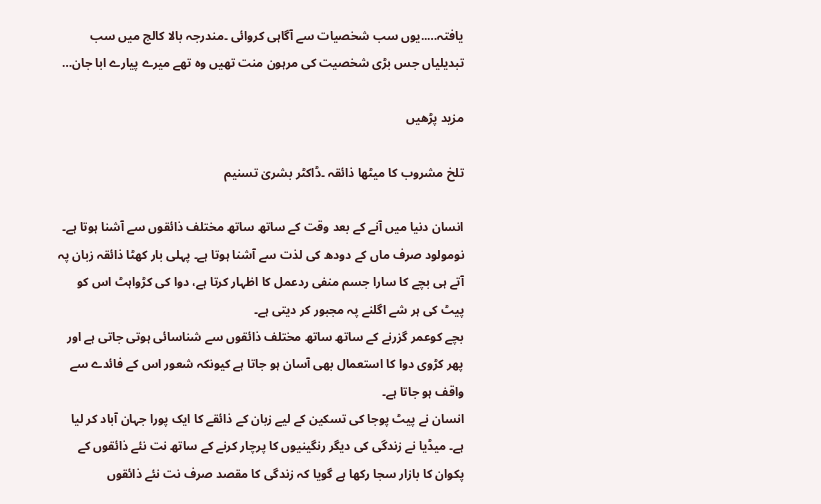یافتہ…..یوں سب شخصیات سے آگاہی کروائی ۔مندرجہ بالا کالج میں سب تبدیلیاں جس بڑی شخصیت کی مرہون منت تھیں وہ تھے میرے پیارے ابا جان…

مزید پڑھیں

تلخ مشروب کا میٹھا ذائقہ ۔ڈاکٹر بشریٰ تسنیم

انسان دنیا میں آنے کے بعد وقت کے ساتھ ساتھ مختلف ذائقوں سے آشنا ہوتا ہے۔ نومولود صرف ماں کے دودھ کی لذت سے آشنا ہوتا ہے۔ پہلی بار کھٹا ذائقہ زبان پہ آتے ہی بچے کا سارا جسم منفی ردعمل کا اظہار کرتا ہے، دوا کی کڑواہٹ اس کو پیٹ کی ہر شے اگلنے پہ مجبور کر دیتی ہے۔
بچے کوعمر گزرنے کے ساتھ ساتھ مختلف ذائقوں سے شناسائی ہوتی جاتی ہے اور پھر کڑوی دوا کا استعمال بھی آسان ہو جاتا ہے کیونکہ شعور اس کے فائدے سے واقف ہو جاتا ہے۔
انسان نے پیٹ پوجا کی تسکین کے لیے زبان کے ذائقے کا ایک پورا جہان آباد کر لیا ہے۔ میڈیا نے زندگی کی دیگر رنگینیوں کا پرچار کرنے کے ساتھ نت نئے ذائقوں کے پکوان کا بازار سجا رکھا ہے گویا کہ زندگی کا مقصد صرف نت نئے ذائقوں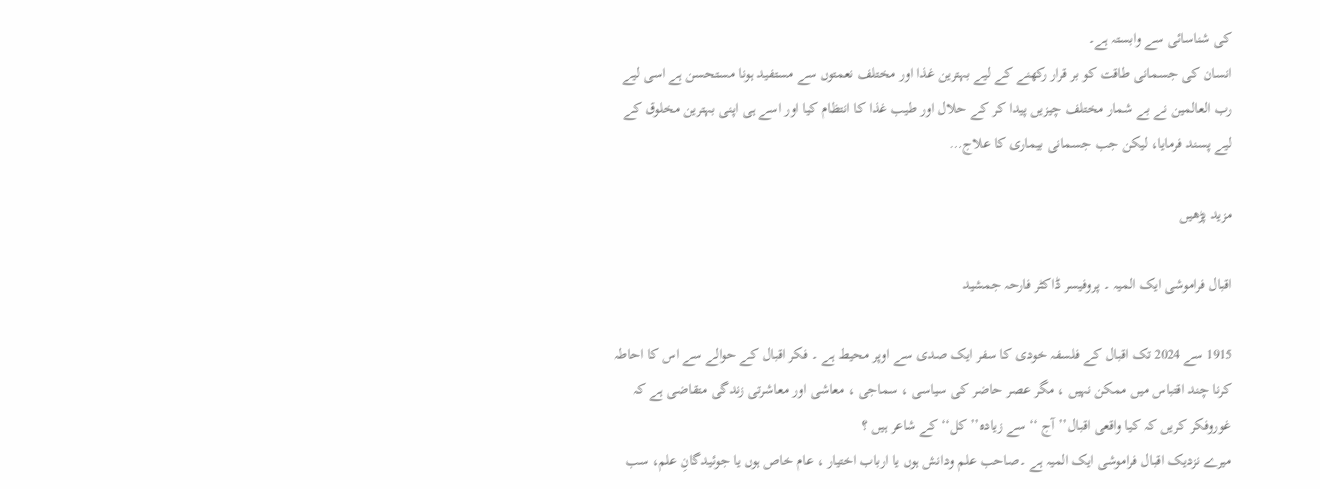کی شناسائی سے وابستہ ہے۔
انسان کی جسمانی طاقت کو بر قرار رکھنے کے لیے بہترین غذا اور مختلف نعمتوں سے مستفید ہونا مستحسن ہے اسی لیے رب العالمین نے بے شمار مختلف چیزیں پیدا کر کے حلال اور طیب غذا کا انتظام کیا اور اسے ہی اپنی بہترین مخلوق کے لیے پسند فرمایا، لیکن جب جسمانی بیماری کا علاج…

مزید پڑھیں

اقبال فراموشی ایک المیہ ۔ پروفیسر ڈاکٹر فارحہ جمشید

1915 سے 2024 تک اقبال کے فلسفہ خودی کا سفر ایک صدی سے اوپر محیط ہے ۔ فکر اقبال کے حوالے سے اس کا احاطہ کرنا چند اقتباس میں ممکن نہیں ، مگر عصر حاضر کی سیاسی ، سماجی ، معاشی اور معاشرتی زندگی متقاضی ہے کہ غوروفکر کریں کہ کیا واقعی اقبال’’ آج ‘‘ سے زیادہ’’ کل‘‘ کے شاعر ہیں ؟
میرے نزدیک اقبال فراموشی ایک المیہ ہے ۔صاحب علم ودانش ہوں یا ارباب اختیار ، عام خاص ہوں یا جوئیدگانِ علم، سب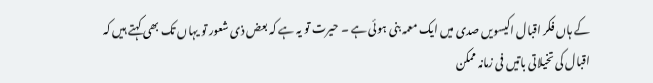کے ہاں فکر اقبال اکیسویں صدی میں ایک معمہ بنی ہوئی ہے ۔ حیرت تو یہ ہے کہ بعض ذی شعور تو یہاں تک بھی کہتے ہیں کہ اقبال کی تخیلاتی باتیں فی زمانہ ممکن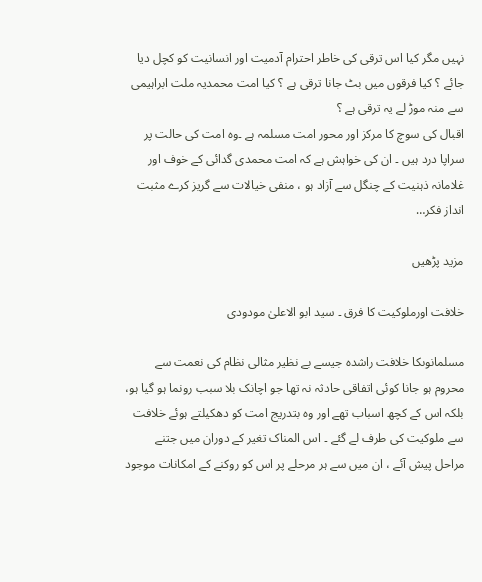نہیں مگر کیا اس ترقی کی خاطر احترام آدمیت اور انسانیت کو کچل دیا جائے ؟ کیا فرقوں میں بٹ جانا ترقی ہے ؟ کیا امت محمدیہ ملت ابراہیمی سے منہ موڑ لے یہ ترقی ہے ؟
اقبال کی سوچ کا مرکز اور محور امت مسلمہ ہے ۔وہ امت کی حالت پر سراپا درد ہیں ۔ ان کی خواہش ہے کہ امت محمدی گدائی کے خوف اور غلامانہ ذہنیت کے چنگل سے آزاد ہو ، منفی خیالات سے گریز کرے مثبت انداز فکر…

مزید پڑھیں

خلافت اورملوکیت کا فرق ۔ سید ابو الاعلیٰ مودودی

مسلمانوںکا خلافت راشدہ جیسے بے نظیر مثالی نظام کی نعمت سے محروم ہو جانا کوئی اتفاقی حادثہ نہ تھا جو اچانک بلا سبب رونما ہو گیا ہو، بلکہ اس کے کچھ اسباب تھے اور وہ بتدریج امت کو دھکیلتے ہوئے خلافت سے ملوکیت کی طرف لے گئے ۔ اس المناک تغیر کے دوران میں جتنے مراحل پیش آئے ، ان میں سے ہر مرحلے پر اس کو روکنے کے امکانات موجود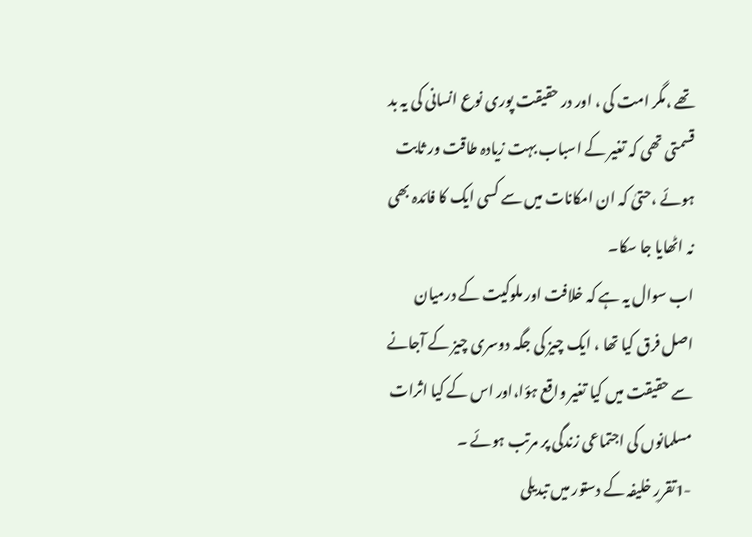تھے ،مگر امت کی ، اور در حقیقت پوری نوع انسانی کی یہ بد قسمتی تھی کہ تغیر کے اسباب بہت زیادہ طاقت ور ثابت ہوئے ،حتیٰ کہ ان امکانات میں سے کسی ایک کا فائدہ بھی نہ اٹھایا جا سکا۔
اب سوال یہ ہے کہ خلافت اور ملوکیت کے درمیان اصل فرق کیا تھا ، ایک چیز کی جگہ دوسری چیز کے آجانے سے حقیقت میں کیا تغیر واقع ہؤا،اور اس کے کیا اثرات مسلمانوں کی اجتماعی زندگی پر مرتب ہوئے ۔
-1تقررِ خلیفہ کے دستور میں تبدیلی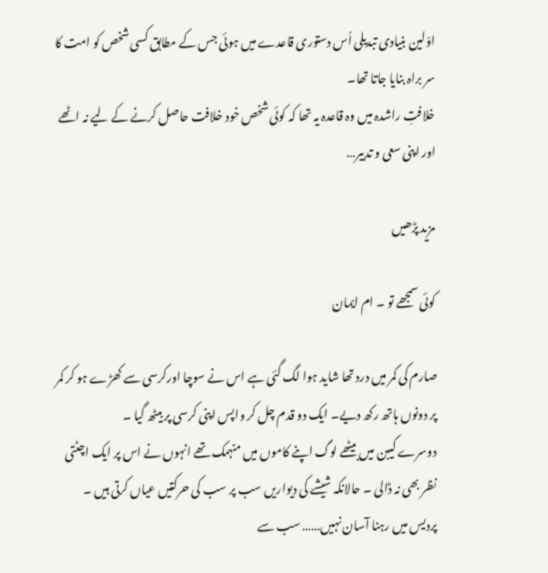اوّلین بنیادی تبدیلی اُس دستوری قاعدے میں ہوئی جس کے مطابق کسی شخص کو امت کا سر براہ بنایا جاتا تھا۔
خلافتِ راشدہ میں وہ قاعدہ یہ تھا کہ کوئی شخص خود خلافت حاصل کرنے کے لیے نہ اٹھے اور اپنی سعی و تدبیر…

مزید پڑھیں

کوئی سمجھے تو ۔ ام ایمان

صارم کی کمر میں درد تھا شاید ہوا لگ گئی ہے اس نے سوچا اورکرسی سے کھڑے ہو کر کمر پر دونوں ہاتھ رکھ دیے۔ ایک دو قدم چل کر واپس اپنی کرسی پر بیٹھ گیا ۔
دوسرے کیبن میں بیٹھے لوگ اپنے کاموں میں منہمک تھے انہوں نے اس پر ایک اچٹتی نظر بھی نہ ڈالی ۔ حالانکہ شیشے کی دیواریں سب پر سب کی حرکتیں عیاں کرتی ہیں ۔
پردیس میں رہنا آسان نہیں…… سب سے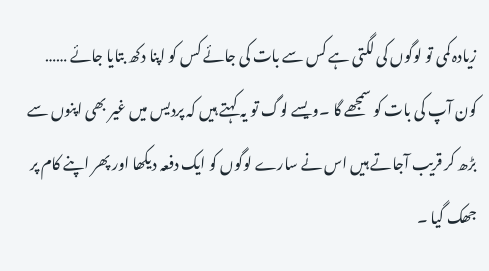زیادہ کمی تو لوگوں کی لگتی ہے کس سے بات کی جائے کس کو اپنا دکھ بتایا جائے …… کون آپ کی بات کو سمجھے گا ۔ویسے لوگ تو یہ کہتے ہیں کہ پردیس میں غیر بھی اپنوں سے بڑھ کر قریب آجاتے ہیں اس نے سارے لوگوں کو ایک دفعہ دیکھا اور پھر اپنے کام پر جھک گیا ۔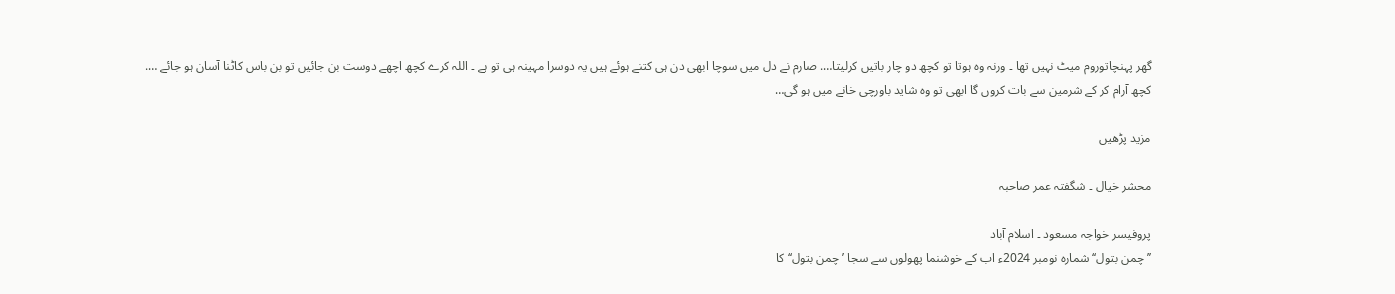گھر پہنچاتوروم میٹ نہیں تھا ۔ ورنہ وہ ہوتا تو کچھ دو چار باتیں کرلیتا…. صارم نے دل میں سوچا ابھی دن ہی کتنے ہوئے ہیں یہ دوسرا مہینہ ہی تو ہے ۔ اللہ کرے کچھ اچھے دوست بن جائیں تو بن باس کاٹنا آسان ہو جائے ….
کچھ آرام کر کے شرمین سے بات کروں گا ابھی تو وہ شاید باورچی خانے میں ہو گی…

مزید پڑھیں

محشر خیال ۔ شگفتہ عمر صاحبہ

پروفیسر خواجہ مسعود ۔ اسلام آباد
’’ چمن بتول‘‘ شمارہ نومبر 2024ء اب کے خوشنما پھولوں سے سجا ’ چمن بتول‘‘ کا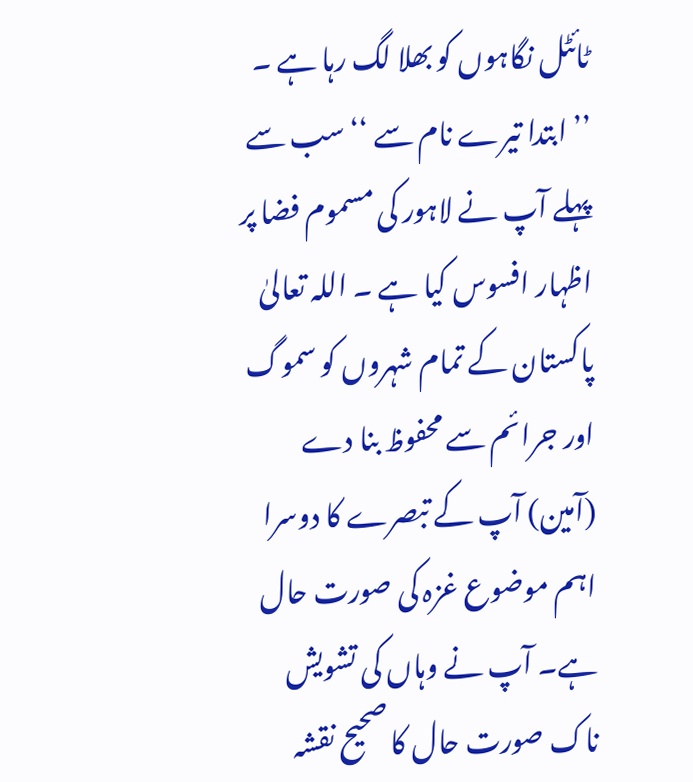ٹائٹل نگاہوں کو بھلا لگ رہا ہے ۔
’’ ابتدا تیرے نام سے ‘‘ سب سے پہلے آپ نے لاہور کی مسموم فضا پر اظہار افسوس کیا ہے ۔ اللہ تعالیٰ پاکستان کے تمام شہروں کو سموگ اور جرائم سے محفوظ بنا دے (آمین) آپ کے تبصرے کا دوسرا اہم موضوع غزہ کی صورت حال ہے۔ آپ نے وہاں کی تشویش ناک صورت حال کا صحیح نقشہ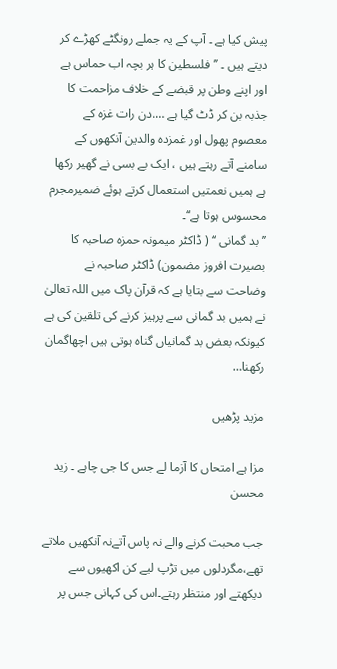پیش کیا ہے ۔ آپ کے یہ جملے رونگٹے کھڑے کر دیتے ہیں ۔ ’’فلسطین کا ہر بچہ اب حماس ہے اور اپنے وطن پر قبضے کے خلاف مزاحمت کا جذبہ بن کر ڈٹ گیا ہے ….دن رات غزہ کے معصوم پھول اور غمزدہ والدین آنکھوں کے سامنے آتے رہتے ہیں ، ایک بے بسی نے گھیر رکھا ہے ہمیں نعمتیں استعمال کرتے ہوئے ضمیرمجرم محسوس ہوتا ہے‘‘۔
’’ بد گمانی ‘‘ ( ڈاکٹر میمونہ حمزہ صاحبہ کا بصیرت افروز مضمون) ڈاکٹر صاحبہ نے وضاحت سے بتایا ہے کہ قرآن پاک میں اللہ تعالیٰ نے ہمیں بد گمانی سے پرہیز کرنے کی تلقین کی ہے کیونکہ بعض بد گمانیاں گناہ ہوتی ہیں اچھاگمان رکھنا…

مزید پڑھیں

مزا ہے امتحاں کا آزما لے جس کا جی چاہے ۔ زید محسن

جب محبت کرنے والے نہ پاس آتےنہ آنکھیں ملاتے تھے،مگردلوں میں تڑپ لیے کن اکھیوں سے دیکھتے اور منتظر رہتے۔اس کی کہانی جس پر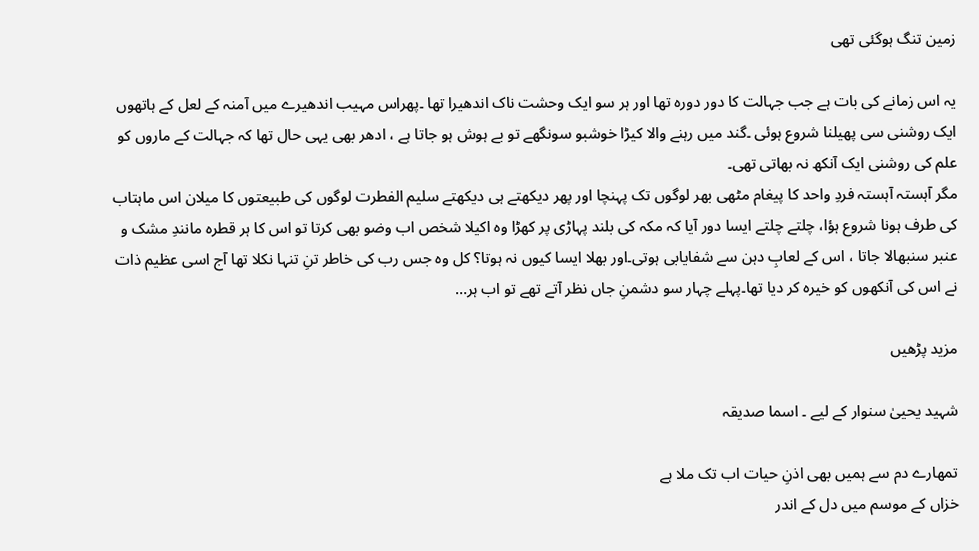زمین تنگ ہوگئی تھی

یہ اس زمانے کی بات ہے جب جہالت کا دور دورہ تھا اور ہر سو ایک وحشت ناک اندھیرا تھا ۔پھراس مہیب اندھیرے میں آمنہ کے لعل کے ہاتھوں ایک روشنی سی پھیلنا شروع ہوئی ۔گند میں رہنے والا کیڑا خوشبو سونگھے تو بے ہوش ہو جاتا ہے ، ادھر بھی یہی حال تھا کہ جہالت کے ماروں کو علم کی روشنی ایک آنکھ نہ بھاتی تھی۔
مگر آہستہ آہستہ فردِ واحد کا پیغام مٹھی بھر لوگوں تک پہنچا اور پھر دیکھتے ہی دیکھتے سلیم الفطرت لوگوں کی طبیعتوں کا میلان اس ماہتاب کی طرف ہونا شروع ہؤا، چلتے چلتے ایسا دور آیا کہ مکہ کی بلند پہاڑی پر کھڑا وہ اکیلا شخص اب وضو بھی کرتا تو اس کا ہر قطرہ مانندِ مشک و عنبر سنبھالا جاتا ، اس کے لعابِ دہن سے شفایابی ہوتی۔اور بھلا ایسا کیوں نہ ہوتا؟ کل وہ جس رب کی خاطر تنِ تنہا نکلا تھا آج اسی عظیم ذات نے اس کی آنکھوں کو خیرہ کر دیا تھا۔پہلے چہار سو دشمنِ جاں نظر آتے تھے تو اب ہر…

مزید پڑھیں

شہید یحییٰ سنوار کے لیے ۔ اسما صدیقہ

تمھارے دم سے ہمیں بھی اذنِ حیات اب تک ملا ہے
خزاں کے موسم میں دل کے اندر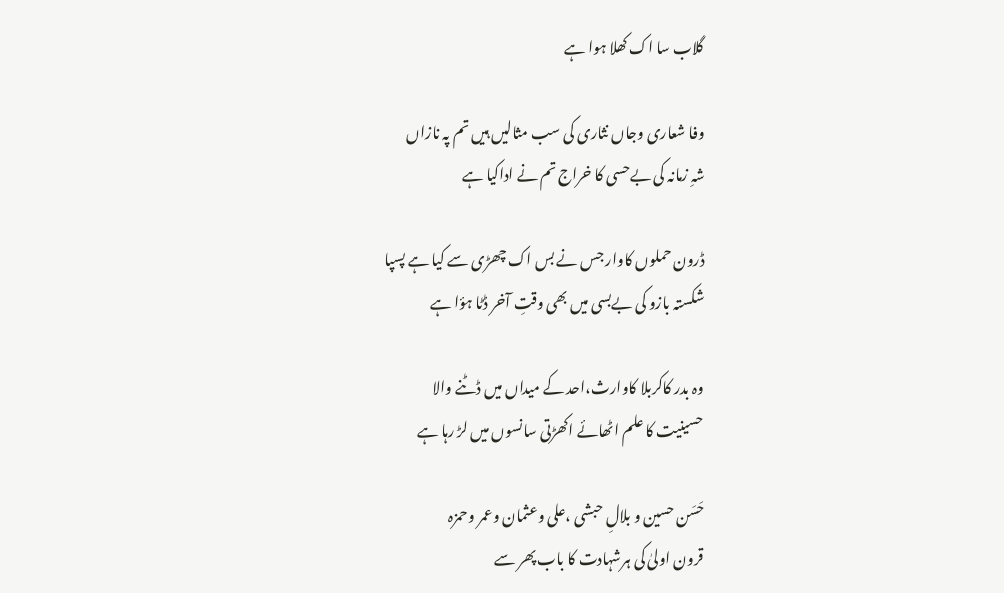گلاب سا اک کھلا ہوا ہے

وفا شعاری وجاں نثاری کی سب مثالیں ہیں تم پہ نازاں
شہِ زمانہ کی بےحسی کا خراج تم نے اداکیا ہے

ڈرون حملوں کاوار جس نے بس اک چھڑی سے کیا ہے پسپا
شکستہ بازو کی بےبسی میں بھی وقتِ آخر ڈٹا ہؤا ہے

وہ بدر کاکربلا کاوارث،احد کے میداں میں ڈٹنے والا
حسینیت کا علم اٹھائے اکھڑتی سانسوں میں لڑ رہا ہے

حَسَن حسین و بلالِ حبشی ،علی وعثمان وعمر وحمزہ
قرون اولیٰ کی ہرشہادت کا باب پھر سے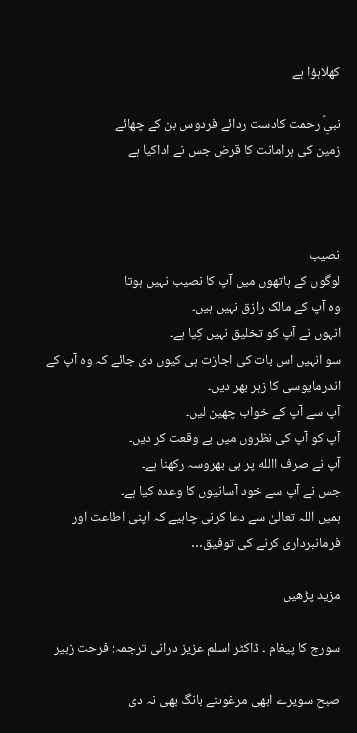کھلاہؤا ہے

نبیِؐ رحمت کادست ردائے فردوس بن کے چھائے
زمین کی ہرامانت کا قرض جس نے اداکیا ہے



نصیب
لوگوں کے ہاتھوں میں آپ کا نصیب نہیں ہوتا
وہ آپ کے مالک رازق نہیں ہیں۔
انہوں نے آپ کو تخلیق نہیں کِیا ہے۔
سو انہیں اس بات کی اجازت ہی کیوں دی جائے کہ وہ آپ کے اندرمایوسی کا زہر بھر دیں۔
آپ سے آپ کے خواب چھین لیں۔
آپ کو آپ کی نظروں میں بے وقعت کر دیں۔
آپ نے صرف االله پر ہی بھروسہ رکھنا ہے۔
جس نے آپ سے خود آسانیوں کا وعدہ کیا ہے۔
ہمیں اللہ تعالیٰ سے دعا کرنی چاہیے کہ اپنی اطاعت اور فرمانبرداری کرنے کی توفیق…

مزید پڑھیں

سورج کا پیغام ۔ ڈاکٹر اسلم عزیز درانی ترجمہ: فرحت زبیر

صبح سویرے ابھی مرغوںنے بانگ بھی نہ دی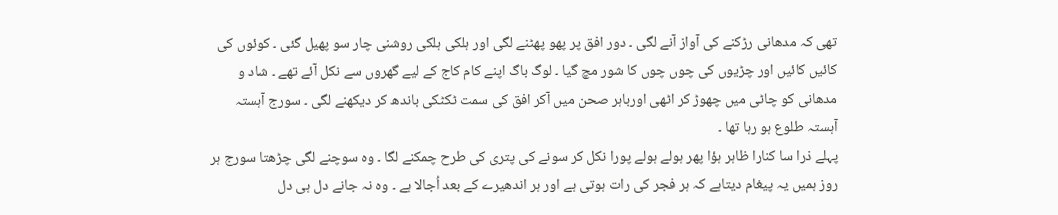تھی کہ مدھانی رڑکنے کی آواز آنے لگی ۔ دور افق پر پھو پھٹنے لگی اور ہلکی ہلکی روشنی چار سو پھیل گئی ۔ کوئوں کی کائیں کائیں اور چڑیوں کی چوں چوں کا شور مچ گیا ۔ لوگ باگ اپنے کام کاج کے لیے گھروں سے نکل آئے تھے ۔ شاد و مدھانی کو چاٹی میں چھوڑ کر اٹھی اورباہر صحن میں آکر افق کی سمت ٹکٹکی باندھ کر دیکھنے لگی ۔ سورج آہستہ آہستہ طلوع ہو رہا تھا ۔
پہلے ذرا سا کنارا ظاہر ہؤا پھر ہولے ہولے پورا نکل کر سونے کی پتری کی طرح چمکنے لگا ۔ وہ سوچنے لگی چڑھتا سورج ہر روز ہمیں یہ پیغام دیتاہے کہ ہر فجر کی رات ہوتی ہے اور ہر اندھیرے کے بعد اُجالا ہے ۔ وہ نہ جانے دل ہی دل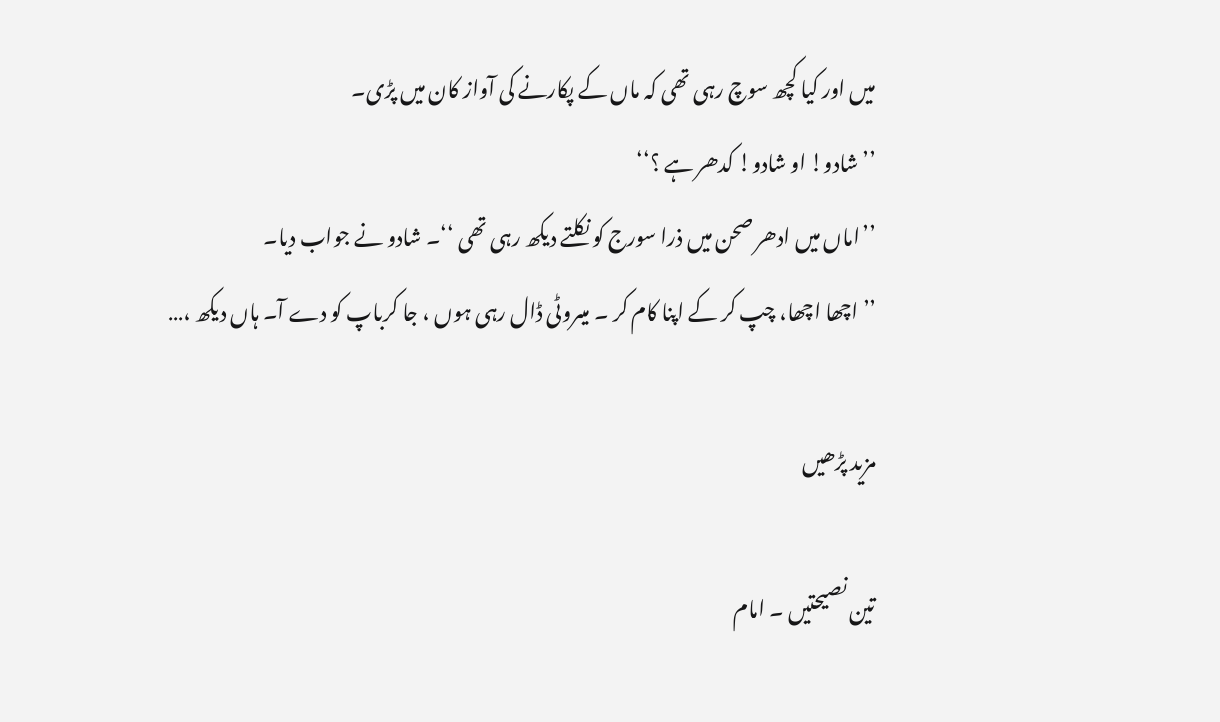میں اور کیا کچھ سوچ رہی تھی کہ ماں کے پکارنے کی آواز کان میں پڑی۔
’’ شادو! او شادو! کدھر ہے ؟‘‘
’’اماں میں ادھر صحن میں ذرا سورج کو نکلتے دیکھ رہی تھی ‘‘۔ شادو نے جواب دیا۔
’’ اچھا اچھا، چپ کر کے اپنا کام کر ۔ میںروٹی ڈال رہی ہوں ، جا کرباپ کو دے آ۔ ہاں دیکھ ،…

مزید پڑھیں

تین نصیحتیں ۔ امام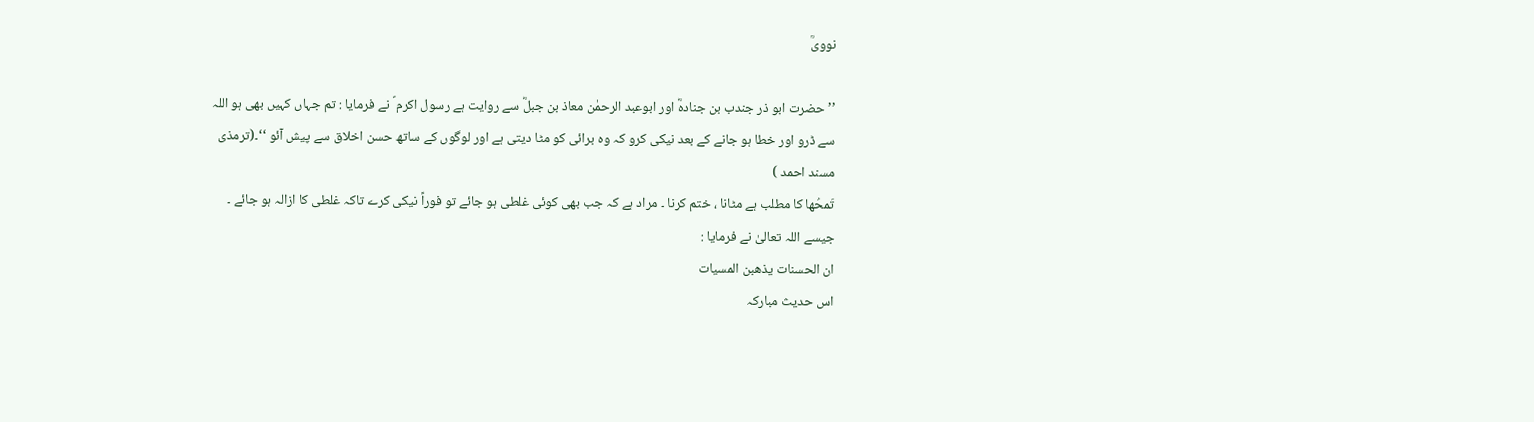نوویؒ

’’ حضرت ابو ذر جندب بن جنادہؓ اور ابوعبد الرحمٰن معاذ بن جبلؓ سے روایت ہے رسول اکرم ؐ نے فرمایا : تم جہاں کہیں بھی ہو اللہ سے ڈرو اور خطا ہو جانے کے بعد نیکی کرو کہ وہ برائی کو مٹا دیتی ہے اور لوگوں کے ساتھ حسن اخلاق سے پیش آئو ‘‘۔(ترمذی مسند احمد )
تَمحُھا کا مطلب ہے مٹانا ، ختم کرنا ۔ مراد ہے کہ جب بھی کوئی غلطی ہو جائے تو فوراً نیکی کرے تاکہ غلطی کا ازالہ ہو جائے ۔ جیسے اللہ تعالیٰ نے فرمایا :
ان الحسنات یذھبن المسیات
اس حدیث مبارکہ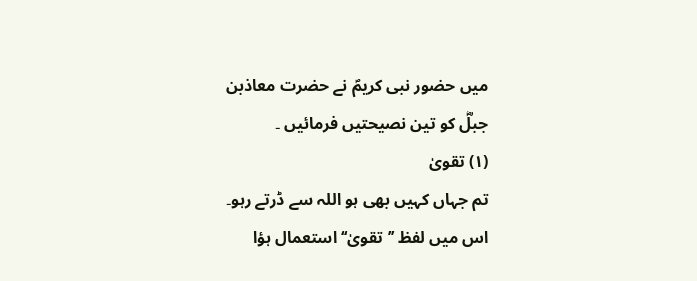میں حضور نبی کریمؐ نے حضرت معاذبن جبلؓ کو تین نصیحتیں فرمائیں ۔
(۱) تقویٰ
تم جہاں کہیں بھی ہو اللہ سے ڈرتے رہو۔ اس میں لفظ ’’تقویٰ‘‘ استعمال ہؤا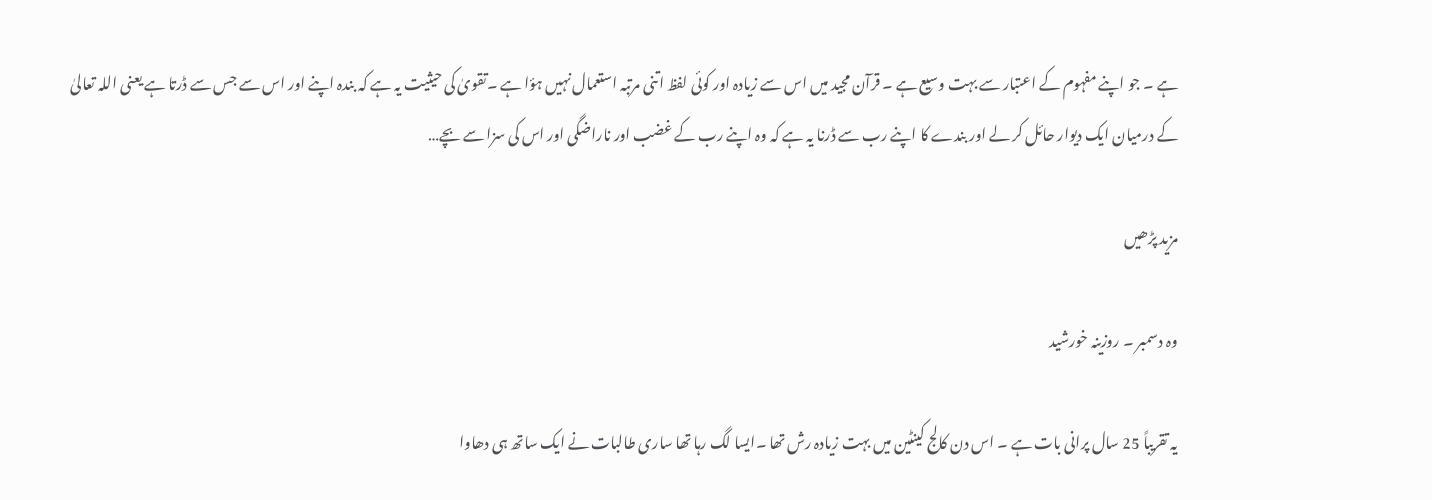ہے ۔ جو اپنے مفہوم کے اعتبار سے بہت وسیع ہے ۔ قرآن مجید میں اس سے زیادہ اور کوئی لفظ اتنی مرتبہ استعمال نہیں ہؤا ہے ۔تقویٰ کی حیثیت یہ ہے کہ بندہ اپنے اور اس سے جس سے ڈرتا ہے یعنی اللہ تعالیٰ کے درمیان ایک دیوار حائل کر لے اور بندے کا اپنے رب سے ڈرنا یہ ہے کہ وہ اپنے رب کے غضب اور ناراضگی اور اس کی سزا سے بچے…

مزید پڑھیں

وہ دسمبر ۔ روزینہ خورشید

یہ تقریباً 25 سال پرانی بات ہے ۔ اس دن کالج کینٹین میں بہت زیادہ رش تھا ۔ایسا لگ رہا تھا ساری طالبات نے ایک ساتھ ہی دھاوا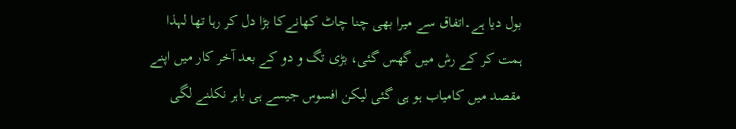بول دیا ہے۔اتفاق سے میرا بھی چنا چاٹ کھانےکا بڑا دل کر رہا تھا لہذا ہمت کر کے رش میں گھس گئی، بڑی تگ و دو کے بعد آخر کار میں اپنے مقصد میں کامیاب ہو ہی گئی لیکن افسوس جیسے ہی باہر نکلنے لگی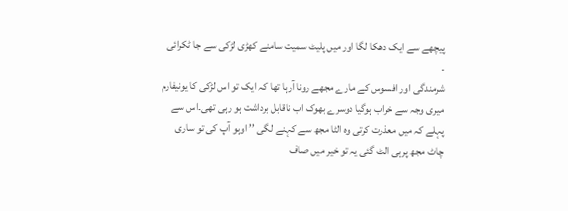پیچھے سے ایک دھکا لگا اور میں پلیٹ سمیت سامنے کھڑی لڑکی سے جا ٹکرائی ۔
شرمندگی اور افسوس کے مارے مجھے رونا آرہا تھا کہ ایک تو اس لڑکی کا یونیفارم میری وجہ سے خراب ہوگیا دوسرے بھوک اب ناقابل برداشت ہو رہی تھی۔اس سے پہلے کہ میں معذرت کرتی وہ الٹا مجھ سے کہنے لگی ’’ اوہو آپ کی تو ساری چاٹ مجھ پرہی الٹ گئی یہ تو خیر میں صاف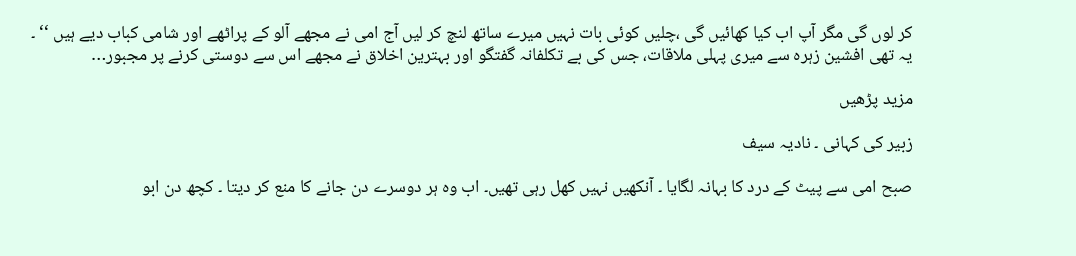کر لوں گی مگر آپ اب کیا کھائیں گی ،چلیں کوئی بات نہیں میرے ساتھ لنچ کر لیں آج امی نے مجھے آلو کے پراٹھے اور شامی کباب دیے ہیں ‘‘ ۔
یہ تھی افشین زہرہ سے میری پہلی ملاقات، جس کی بے تکلفانہ گفتگو اور بہترین اخلاق نے مجھے اس سے دوستی کرنے پر مجبور…

مزید پڑھیں

زبیر کی کہانی ۔ نادیہ سیف

صبح امی سے پیٹ کے درد کا بہانہ لگایا ۔ آنکھیں نہیں کھل رہی تھیں۔ اب وہ ہر دوسرے دن جانے کا منع کر دیتا ۔ کچھ دن ابو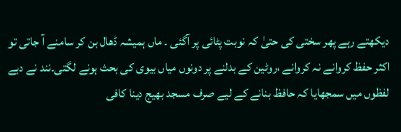دیکھتے رہے پھر سختی کی حتیٰ کہ نوبت پٹائی پر آگئی ۔ ماں ہمیشہ ڈھال بن کر سامنے آ جاتی تو اکثر حفظ کروانے نہ کروانے ،روٹین کے بدلنے پر دونوں میاں بیوی کی بحث ہونے لگتی۔نند نے دبے لفظوں میں سمجھایا کہ حافظ بنانے کے لیے صرف مسجد بھیج دینا کافی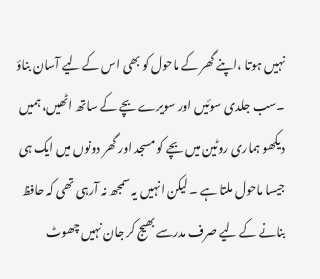نہیں ہوتا ،اپنے گھر کے ماحول کو بھی اس کے لیے آسان بناؤ ۔سب جلدی سوئیں اور سویرے بچے کے ساتھ اٹھیں، ہمیں دیکھو ہماری روٹین میں بچے کو مسجد اور گھر دونوں میں ایک ہی جیسا ماحول ملتا ہے ۔ لیکن انہیں یہ سمجھ نہ آرہی تھی کہ حافظ بنانے کے لیے صرف مدرسے بھیج کر جان نہیں چھوٹ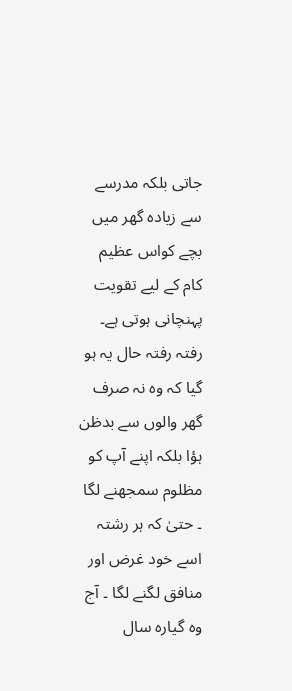جاتی بلکہ مدرسے سے زیادہ گھر میں بچے کواس عظیم کام کے لیے تقویت پہنچانی ہوتی ہے۔
رفتہ رفتہ حال یہ ہو گیا کہ وہ نہ صرف گھر والوں سے بدظن ہؤا بلکہ اپنے آپ کو مظلوم سمجھنے لگا ۔ حتیٰ کہ ہر رشتہ اسے خود غرض اور منافق لگنے لگا ۔ آج وہ گیارہ سال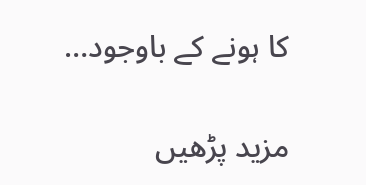کا ہونے کے باوجود…

مزید پڑھیں